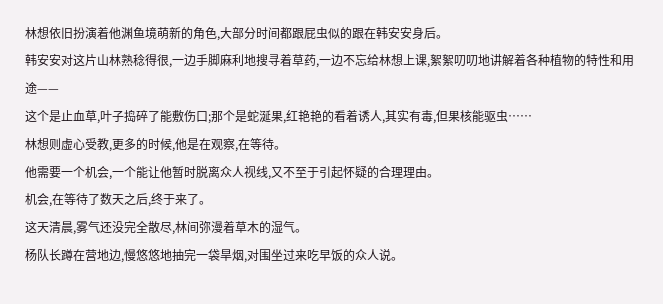林想依旧扮演着他渊鱼境萌新的角色,大部分时间都跟屁虫似的跟在韩安安身后。
韩安安对这片山林熟稔得很,一边手脚麻利地搜寻着草药,一边不忘给林想上课,絮絮叨叨地讲解着各种植物的特性和用途——
这个是止血草,叶子捣碎了能敷伤口;那个是蛇涎果,红艳艳的看着诱人,其实有毒,但果核能驱虫……
林想则虚心受教,更多的时候,他是在观察,在等待。
他需要一个机会,一个能让他暂时脱离众人视线,又不至于引起怀疑的合理理由。
机会,在等待了数天之后,终于来了。
这天清晨,雾气还没完全散尽,林间弥漫着草木的湿气。
杨队长蹲在营地边,慢悠悠地抽完一袋旱烟,对围坐过来吃早饭的众人说。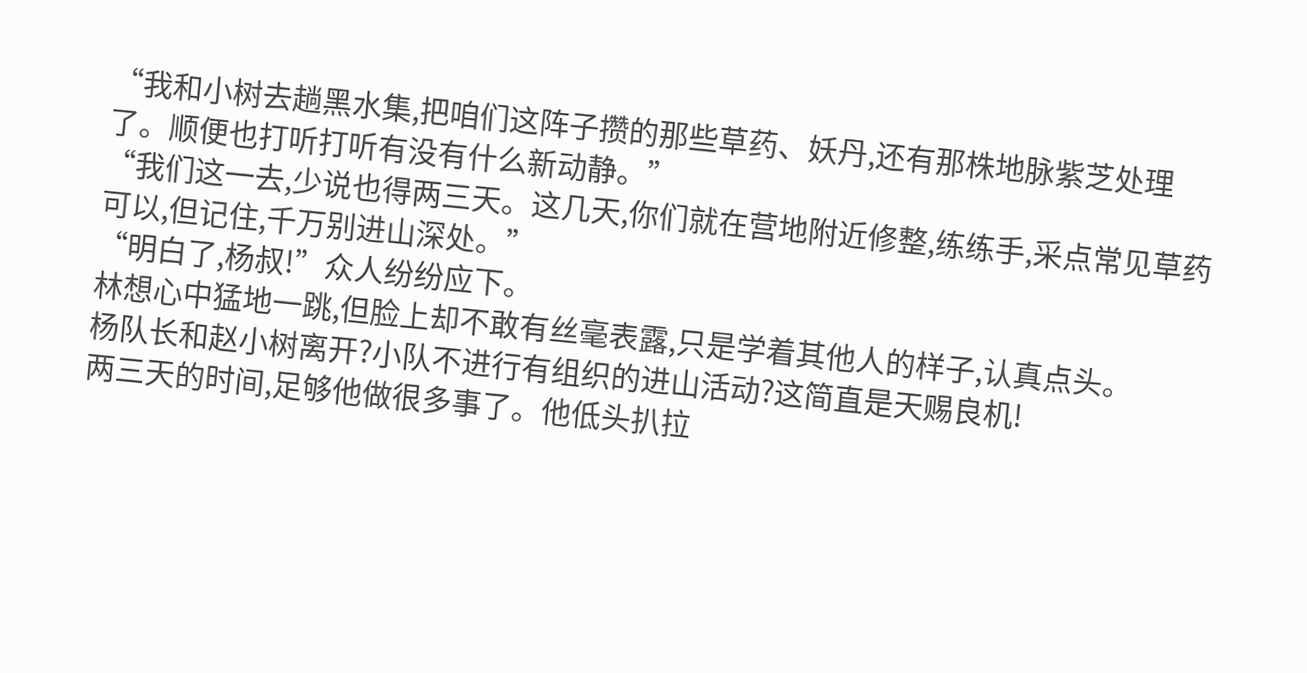“我和小树去趟黑水集,把咱们这阵子攒的那些草药、妖丹,还有那株地脉紫芝处理了。顺便也打听打听有没有什么新动静。”
“我们这一去,少说也得两三天。这几天,你们就在营地附近修整,练练手,采点常见草药可以,但记住,千万别进山深处。”
“明白了,杨叔!”众人纷纷应下。
林想心中猛地一跳,但脸上却不敢有丝毫表露,只是学着其他人的样子,认真点头。
杨队长和赵小树离开?小队不进行有组织的进山活动?这简直是天赐良机!
两三天的时间,足够他做很多事了。他低头扒拉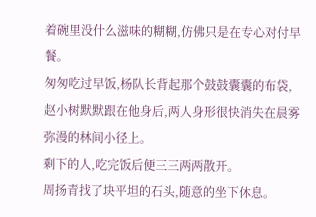着碗里没什么滋味的糊糊,仿佛只是在专心对付早餐。
匆匆吃过早饭,杨队长背起那个鼓鼓囊囊的布袋,赵小树默默跟在他身后,两人身形很快消失在晨雾弥漫的林间小径上。
剩下的人,吃完饭后便三三两两散开。
周扬青找了块平坦的石头,随意的坐下休息。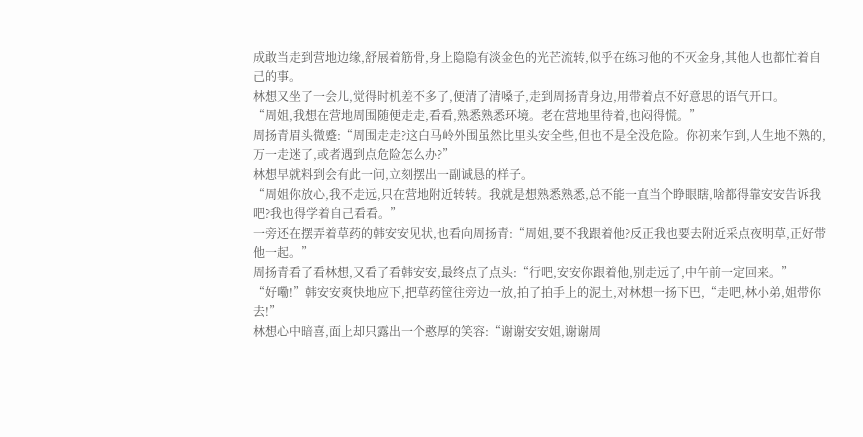成敢当走到营地边缘,舒展着筋骨,身上隐隐有淡金色的光芒流转,似乎在练习他的不灭金身,其他人也都忙着自己的事。
林想又坐了一会儿,觉得时机差不多了,便清了清嗓子,走到周扬青身边,用带着点不好意思的语气开口。
“周姐,我想在营地周围随便走走,看看,熟悉熟悉环境。老在营地里待着,也闷得慌。”
周扬青眉头微蹙:“周围走走?这白马岭外围虽然比里头安全些,但也不是全没危险。你初来乍到,人生地不熟的,万一走迷了,或者遇到点危险怎么办?”
林想早就料到会有此一问,立刻摆出一副诚恳的样子。
“周姐你放心,我不走远,只在营地附近转转。我就是想熟悉熟悉,总不能一直当个睁眼瞎,啥都得靠安安告诉我吧?我也得学着自己看看。”
一旁还在摆弄着草药的韩安安见状,也看向周扬青:“周姐,要不我跟着他?反正我也要去附近采点夜明草,正好带他一起。”
周扬青看了看林想,又看了看韩安安,最终点了点头:“行吧,安安你跟着他,别走远了,中午前一定回来。”
“好嘞!”韩安安爽快地应下,把草药筐往旁边一放,拍了拍手上的泥土,对林想一扬下巴,“走吧,林小弟,姐带你去!”
林想心中暗喜,面上却只露出一个憨厚的笑容:“谢谢安安姐,谢谢周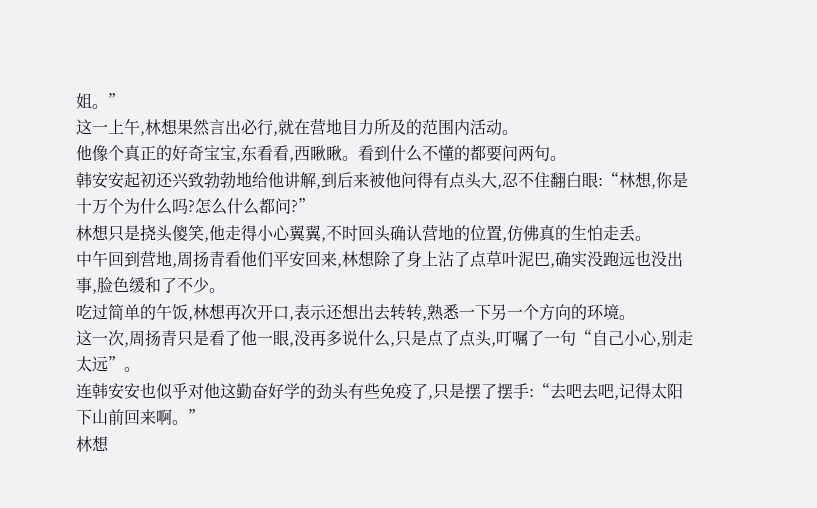姐。”
这一上午,林想果然言出必行,就在营地目力所及的范围内活动。
他像个真正的好奇宝宝,东看看,西瞅瞅。看到什么不懂的都要问两句。
韩安安起初还兴致勃勃地给他讲解,到后来被他问得有点头大,忍不住翻白眼:“林想,你是十万个为什么吗?怎么什么都问?”
林想只是挠头傻笑,他走得小心翼翼,不时回头确认营地的位置,仿佛真的生怕走丢。
中午回到营地,周扬青看他们平安回来,林想除了身上沾了点草叶泥巴,确实没跑远也没出事,脸色缓和了不少。
吃过简单的午饭,林想再次开口,表示还想出去转转,熟悉一下另一个方向的环境。
这一次,周扬青只是看了他一眼,没再多说什么,只是点了点头,叮嘱了一句“自己小心,别走太远”。
连韩安安也似乎对他这勤奋好学的劲头有些免疫了,只是摆了摆手:“去吧去吧,记得太阳下山前回来啊。”
林想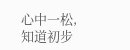心中一松,知道初步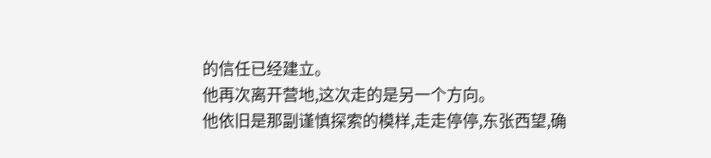的信任已经建立。
他再次离开营地,这次走的是另一个方向。
他依旧是那副谨慎探索的模样,走走停停,东张西望,确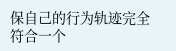保自己的行为轨迹完全符合一个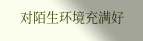对陌生环境充满好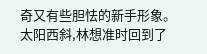奇又有些胆怯的新手形象。
太阳西斜,林想准时回到了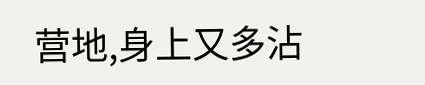营地,身上又多沾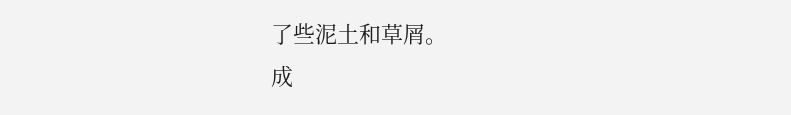了些泥土和草屑。
成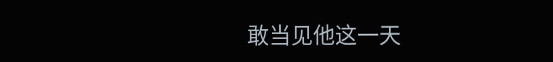敢当见他这一天